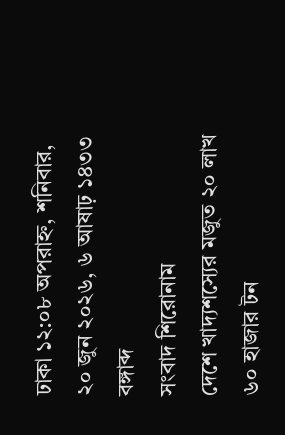ঢাকা ১২:০৮ অপরাহ্ন, শনিবার, ২০ জুন ২০২৬, ৬ আষাঢ় ১৪৩৩ বঙ্গাব্দ
সংবাদ শিরোনাম
দেশে খাদ্যশস্যের মজুত ২০ লাখ ৬০ হাজার টন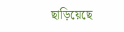ছাড়িয়েছে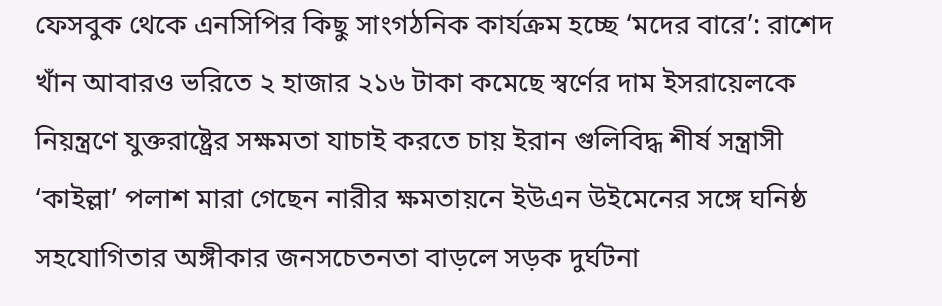ফেসবুক থেকে এনসিপির কিছু সাংগঠনিক কার্যক্রম হচ্ছে ‘মদের বারে’: রাশেদ খাঁন আবারও ভরিতে ২ হাজার ২১৬ টাকা কমেছে স্বর্ণের দাম ইসরায়েলকে নিয়ন্ত্রণে যুক্তরাষ্ট্রের সক্ষমতা যাচাই করতে চায় ইরান গুলিবিদ্ধ শীর্ষ সন্ত্রাসী ‘কাইল্লা’ পলাশ মারা গেছেন নারীর ক্ষমতায়নে ইউএন উইমেনের সঙ্গে ঘনিষ্ঠ সহযোগিতার অঙ্গীকার জনসচেতনতা বাড়লে সড়ক দুর্ঘটনা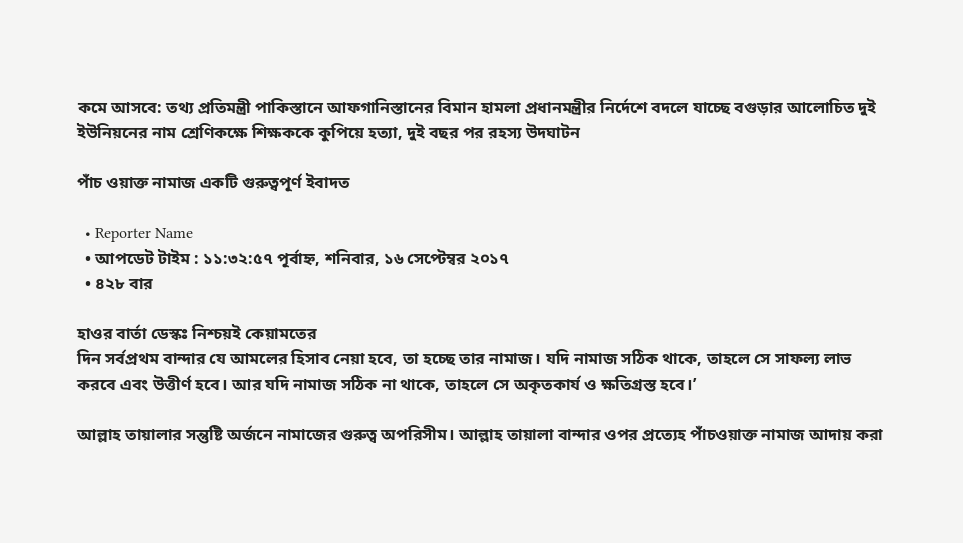কমে আসবে: তথ্য প্রতিমন্ত্রী পাকিস্তানে আফগানিস্তানের বিমান হামলা প্রধানমন্ত্রীর নির্দেশে বদলে যাচ্ছে বগুড়ার আলোচিত দুই ইউনিয়নের নাম শ্রেণিকক্ষে শিক্ষককে কুপিয়ে হত্যা, দুই বছর পর রহস্য উদঘাটন

পাঁচ ওয়াক্ত নামাজ একটি গুরুত্বপূর্ণ ইবাদত

  • Reporter Name
  • আপডেট টাইম : ১১:৩২:৫৭ পূর্বাহ্ন, শনিবার, ১৬ সেপ্টেম্বর ২০১৭
  • ৪২৮ বার

হাওর বার্তা ডেস্কঃ নিশ্চয়ই কেয়ামতের
দিন সর্বপ্রথম বান্দার যে আমলের হিসাব নেয়া হবে, তা হচ্ছে তার নামাজ। যদি নামাজ সঠিক থাকে, তাহলে সে সাফল্য লাভ করবে এবং উত্তীর্ণ হবে। আর যদি নামাজ সঠিক না থাকে, তাহলে সে অকৃতকার্য ও ক্ষতিগ্রস্ত হবে।’

আল্লাহ তায়ালার সন্তুষ্টি অর্জনে নামাজের গুরুত্ব অপরিসীম। আল্লাহ তায়ালা বান্দার ওপর প্রত্যেহ পাঁচওয়াক্ত নামাজ আদায় করা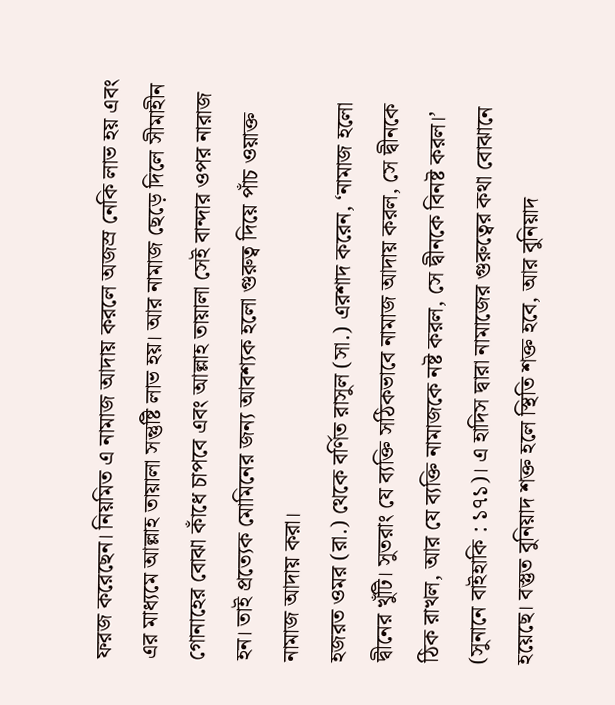ফরজ করেছেন। নিয়মিত এ নামাজ আদায় করলে অজস্র নেকি লাভ হয় এবং এর মাধ্যমে আল্লাহ তায়ালা সন্তুষ্টি লাভ হয়। আর নামাজ ছেড়ে দিলে সীমাহীন গোনাহের বোঝা কাঁধে চাপবে এবং আল্লাহ তায়ালা সেই বান্দার ওপর নারাজ হন। তাই প্রত্যেক মোমিনের জন্য আবশ্যক হলো গুরুত্ব দিয়ে পাঁচ ওয়াক্ত নামাজ আদায় করা।
হজরত ওমর (রা.) থেকে বর্ণিত রাসুল (সা.) এরশাদ করেন, ‘নামাজ হলো দ্বীনের খুঁটি। সুতরাং যে ব্যক্তি সঠিকভাবে নামাজ আদায় করল, সে দ্বীনকে ঠিক রাখল, আর যে ব্যক্তি নামাজকে নষ্ট করল, সে দ্বীনকে বিনষ্ট করল।’ (সুনানে বাইহাকি : ১৭১)। এ হাদিস দ্বারা নামাজের গুরুত্বের কথা বোঝানে হয়েছে। বস্তুত বুনিয়াদ শক্ত হলে স্থিতি শক্ত হবে, আর বুনিয়াদ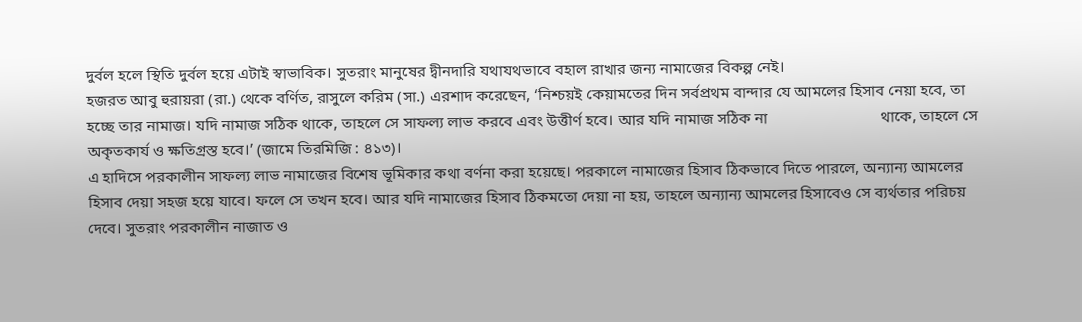দুর্বল হলে স্থিতি দুর্বল হয়ে এটাই স্বাভাবিক। সুতরাং মানুষের দ্বীনদারি যথাযথভাবে বহাল রাখার জন্য নামাজের বিকল্প নেই।
হজরত আবু হুরায়রা (রা.) থেকে বর্ণিত, রাসুলে করিম (সা.) এরশাদ করেছেন, ‘নিশ্চয়ই কেয়ামতের দিন সর্বপ্রথম বান্দার যে আমলের হিসাব নেয়া হবে, তা হচ্ছে তার নামাজ। যদি নামাজ সঠিক থাকে, তাহলে সে সাফল্য লাভ করবে এবং উত্তীর্ণ হবে। আর যদি নামাজ সঠিক না                             থাকে, তাহলে সে অকৃতকার্য ও ক্ষতিগ্রস্ত হবে।’ (জামে তিরমিজি : ৪১৩)।
এ হাদিসে পরকালীন সাফল্য লাভ নামাজের বিশেষ ভূমিকার কথা বর্ণনা করা হয়েছে। পরকালে নামাজের হিসাব ঠিকভাবে দিতে পারলে, অন্যান্য আমলের হিসাব দেয়া সহজ হয়ে যাবে। ফলে সে তখন হবে। আর যদি নামাজের হিসাব ঠিকমতো দেয়া না হয়, তাহলে অন্যান্য আমলের হিসাবেও সে ব্যর্থতার পরিচয় দেবে। সুতরাং পরকালীন নাজাত ও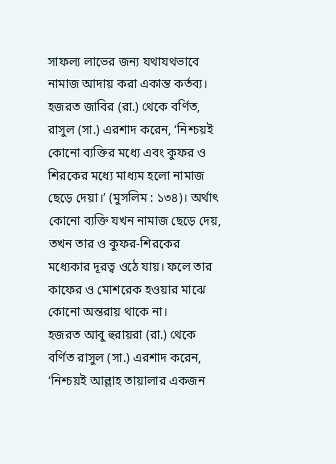সাফল্য লাভের জন্য যথাযথভাবে নামাজ আদায় করা একান্ত কর্তব্য।
হজরত জাবির (রা.) থেকে বর্ণিত, রাসুল (সা.) এরশাদ করেন, ‘নিশ্চয়ই কোনো ব্যক্তির মধ্যে এবং কুফর ও শিরকের মধ্যে মাধ্যম হলো নামাজ ছেড়ে দেয়া।’ (মুসলিম : ১৩৪)। অর্থাৎ কোনো ব্যক্তি যখন নামাজ ছেড়ে দেয়, তখন তার ও কুফর-শিরকের মধ্যেকার দূরত্ব ওঠে যায়। ফলে তার কাফের ও মোশরেক হওয়ার মাঝে কোনো অন্তরায় থাকে না।
হজরত আবু হুরায়রা (রা.) থেকে বর্ণিত রাসুল (সা.) এরশাদ করেন, ‘নিশ্চয়ই আল্লাহ তায়ালার একজন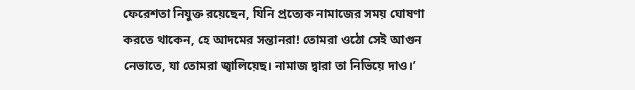ফেরেশতা নিযুক্ত রয়েছেন, যিনি প্রত্যেক নামাজের সময় ঘোষণা করতে থাকেন, হে আদমের সন্তানরা! তোমরা ওঠো সেই আগুন নেভাতে, যা তোমরা জ্বালিয়েছ। নামাজ দ্বারা তা নিভিয়ে দাও।’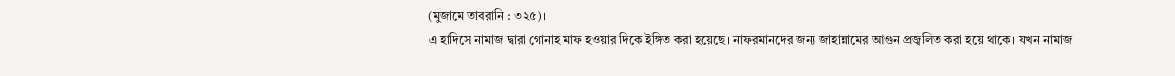(মুজামে তাবরানি : ৩২৫)।
এ হাদিসে নামাজ দ্বারা গোনাহ মাফ হওয়ার দিকে ইঙ্গিত করা হয়েছে। নাফরমানদের জন্য জাহান্নামের আগুন প্রজ্বলিত করা হয়ে থাকে। যখন নামাজ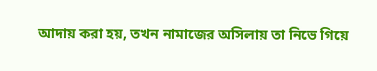আদায় করা হয়, তখন নামাজের অসিলায় তা নিভে গিয়ে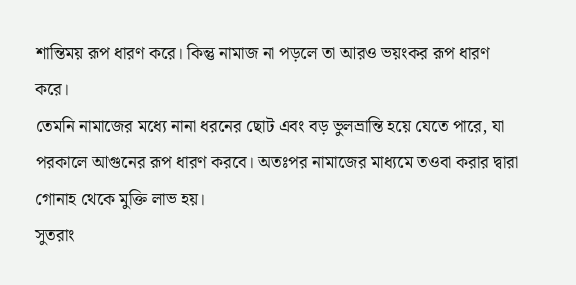শান্তিময় রূপ ধারণ করে। কিন্তু নামাজ না পড়লে তা আরও ভয়ংকর রূপ ধারণ করে।
তেমনি নামাজের মধ্যে নানা ধরনের ছোট এবং বড় ভুলভ্রান্তি হয়ে যেতে পারে, যা পরকালে আগুনের রূপ ধারণ করবে। অতঃপর নামাজের মাধ্যমে তওবা করার দ্বারা গোনাহ থেকে মুক্তি লাভ হয়।
সুতরাং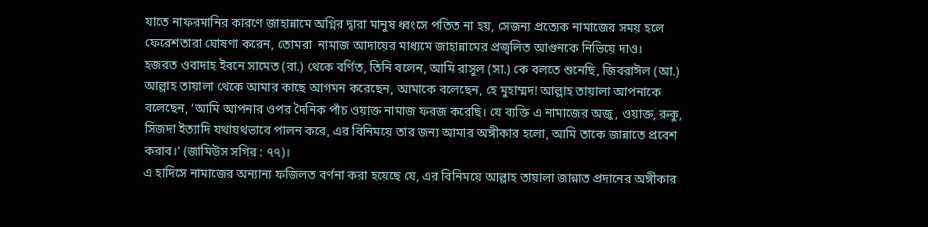যাতে নাফরমানির কারণে জাহান্নামে অগ্নির দ্বারা মানুষ ধ্বংসে পতিত না হয়, সেজন্য প্রত্যেক নামাজের সময় হলে ফেরেশতারা ঘোষণা করেন, তোমরা  নামাজ আদায়ের মাধ্যমে জাহান্নামের প্রজ্বলিত আগুনকে নিভিয়ে দাও।
হজরত ওবাদাহ ইবনে সামেত (রা.) থেকে বর্ণিত, তিনি বলেন, আমি রাসুল (সা.) কে বলতে শুনেছি, জিবরাঈল (আ.) আল্লাহ তায়ালা থেকে আমার কাছে আগমন করেছেন, আমাকে বলেছেন, হে মুহাম্মদ! আল্লাহ তায়ালা আপনাকে বলেছেন, ‘আমি আপনার ওপর দৈনিক পাঁচ ওয়াক্ত নামাজ ফরজ করেছি। যে ব্যক্তি এ নামাজের অজু, ওয়াক্ত, রুকু, সিজদা ইত্যাদি যথাযথভাবে পালন করে, এর বিনিময়ে তার জন্য আমার অঙ্গীকার হলো, আমি তাকে জান্নাতে প্রবেশ করাব।’ (জামিউস সগির : ৭৭)।
এ হাদিসে নামাজের অন্যান্য ফজিলত বর্ণনা করা হয়েছে যে, এর বিনিময়ে আল্লাহ তায়ালা জান্নাত প্রদানের অঙ্গীকার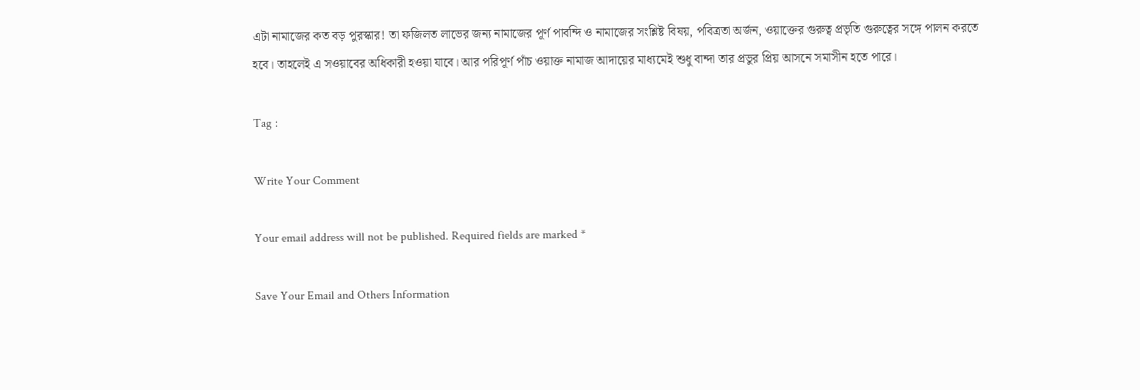এটা নামাজের কত বড় পুরস্কার! তা ফজিলত লাভের জন্য নামাজের পূর্ণ পাবন্দি ও নামাজের সংশ্লিষ্ট বিষয়, পবিত্রতা অর্জন, ওয়াক্তের গুরুত্ব প্রভৃতি গুরুত্বের সঙ্গে পালন করতে হবে। তাহলেই এ সওয়াবের অধিকারী হওয়া যাবে। আর পরিপূর্ণ পাঁচ ওয়াক্ত নামাজ আদায়ের মাধ্যমেই শুধু বান্দা তার প্রভুর প্রিয় আসনে সমাসীন হতে পারে।

Tag :

Write Your Comment

Your email address will not be published. Required fields are marked *

Save Your Email and Others Information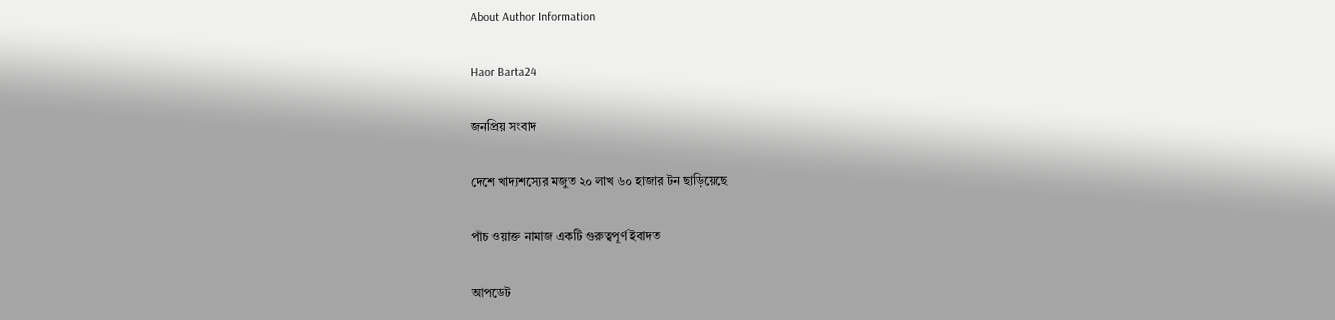About Author Information

Haor Barta24

জনপ্রিয় সংবাদ

দেশে খাদ্যশস্যের মজুত ২০ লাখ ৬০ হাজার টন ছাড়িয়েছে

পাঁচ ওয়াক্ত নামাজ একটি গুরুত্বপূর্ণ ইবাদত

আপডেট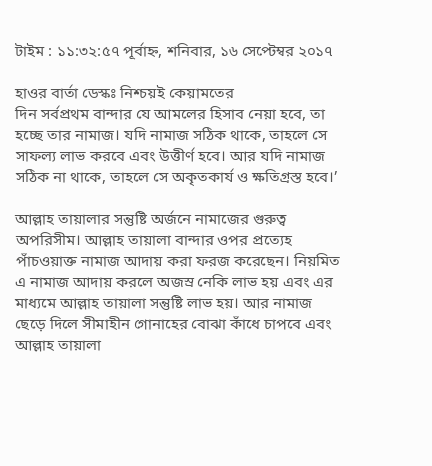টাইম : ১১:৩২:৫৭ পূর্বাহ্ন, শনিবার, ১৬ সেপ্টেম্বর ২০১৭

হাওর বার্তা ডেস্কঃ নিশ্চয়ই কেয়ামতের
দিন সর্বপ্রথম বান্দার যে আমলের হিসাব নেয়া হবে, তা হচ্ছে তার নামাজ। যদি নামাজ সঠিক থাকে, তাহলে সে সাফল্য লাভ করবে এবং উত্তীর্ণ হবে। আর যদি নামাজ সঠিক না থাকে, তাহলে সে অকৃতকার্য ও ক্ষতিগ্রস্ত হবে।’

আল্লাহ তায়ালার সন্তুষ্টি অর্জনে নামাজের গুরুত্ব অপরিসীম। আল্লাহ তায়ালা বান্দার ওপর প্রত্যেহ পাঁচওয়াক্ত নামাজ আদায় করা ফরজ করেছেন। নিয়মিত এ নামাজ আদায় করলে অজস্র নেকি লাভ হয় এবং এর মাধ্যমে আল্লাহ তায়ালা সন্তুষ্টি লাভ হয়। আর নামাজ ছেড়ে দিলে সীমাহীন গোনাহের বোঝা কাঁধে চাপবে এবং আল্লাহ তায়ালা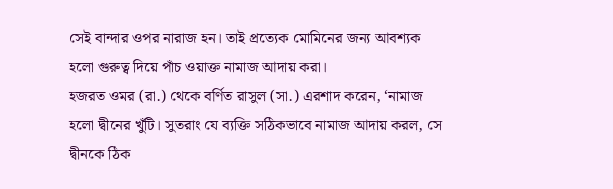সেই বান্দার ওপর নারাজ হন। তাই প্রত্যেক মোমিনের জন্য আবশ্যক হলো গুরুত্ব দিয়ে পাঁচ ওয়াক্ত নামাজ আদায় করা।
হজরত ওমর (রা.) থেকে বর্ণিত রাসুল (সা.) এরশাদ করেন, ‘নামাজ হলো দ্বীনের খুঁটি। সুতরাং যে ব্যক্তি সঠিকভাবে নামাজ আদায় করল, সে দ্বীনকে ঠিক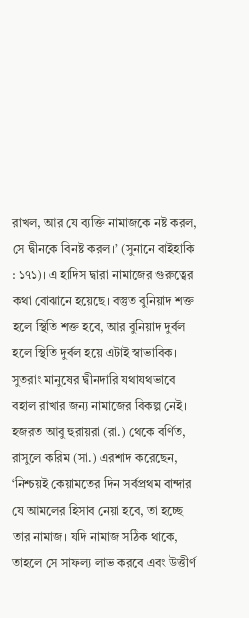রাখল, আর যে ব্যক্তি নামাজকে নষ্ট করল, সে দ্বীনকে বিনষ্ট করল।’ (সুনানে বাইহাকি : ১৭১)। এ হাদিস দ্বারা নামাজের গুরুত্বের কথা বোঝানে হয়েছে। বস্তুত বুনিয়াদ শক্ত হলে স্থিতি শক্ত হবে, আর বুনিয়াদ দুর্বল হলে স্থিতি দুর্বল হয়ে এটাই স্বাভাবিক। সুতরাং মানুষের দ্বীনদারি যথাযথভাবে বহাল রাখার জন্য নামাজের বিকল্প নেই।
হজরত আবু হুরায়রা (রা.) থেকে বর্ণিত, রাসুলে করিম (সা.) এরশাদ করেছেন, ‘নিশ্চয়ই কেয়ামতের দিন সর্বপ্রথম বান্দার যে আমলের হিসাব নেয়া হবে, তা হচ্ছে তার নামাজ। যদি নামাজ সঠিক থাকে, তাহলে সে সাফল্য লাভ করবে এবং উত্তীর্ণ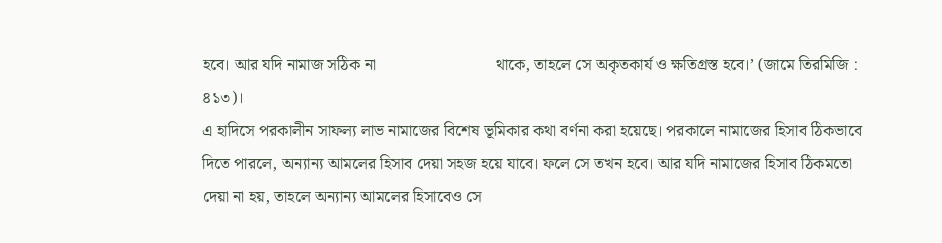হবে। আর যদি নামাজ সঠিক না                             থাকে, তাহলে সে অকৃতকার্য ও ক্ষতিগ্রস্ত হবে।’ (জামে তিরমিজি : ৪১৩)।
এ হাদিসে পরকালীন সাফল্য লাভ নামাজের বিশেষ ভূমিকার কথা বর্ণনা করা হয়েছে। পরকালে নামাজের হিসাব ঠিকভাবে দিতে পারলে, অন্যান্য আমলের হিসাব দেয়া সহজ হয়ে যাবে। ফলে সে তখন হবে। আর যদি নামাজের হিসাব ঠিকমতো দেয়া না হয়, তাহলে অন্যান্য আমলের হিসাবেও সে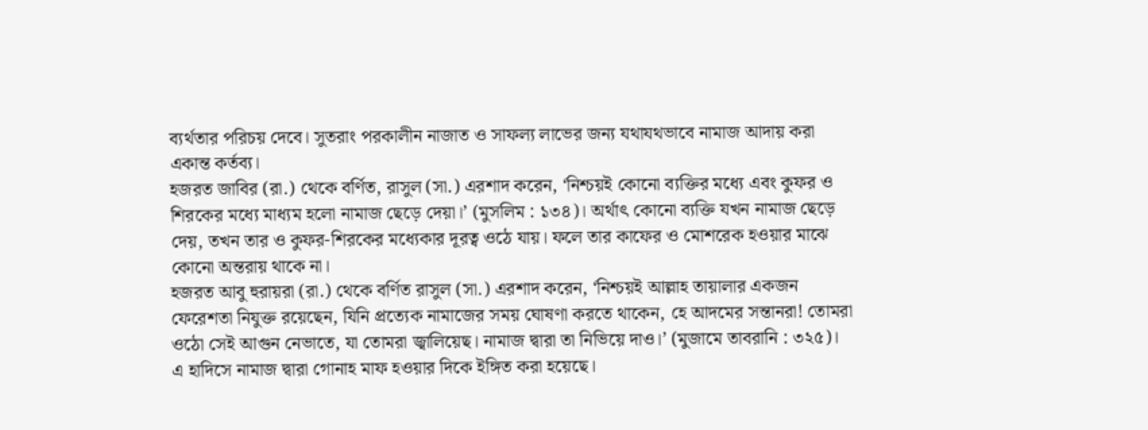ব্যর্থতার পরিচয় দেবে। সুতরাং পরকালীন নাজাত ও সাফল্য লাভের জন্য যথাযথভাবে নামাজ আদায় করা একান্ত কর্তব্য।
হজরত জাবির (রা.) থেকে বর্ণিত, রাসুল (সা.) এরশাদ করেন, ‘নিশ্চয়ই কোনো ব্যক্তির মধ্যে এবং কুফর ও শিরকের মধ্যে মাধ্যম হলো নামাজ ছেড়ে দেয়া।’ (মুসলিম : ১৩৪)। অর্থাৎ কোনো ব্যক্তি যখন নামাজ ছেড়ে দেয়, তখন তার ও কুফর-শিরকের মধ্যেকার দূরত্ব ওঠে যায়। ফলে তার কাফের ও মোশরেক হওয়ার মাঝে কোনো অন্তরায় থাকে না।
হজরত আবু হুরায়রা (রা.) থেকে বর্ণিত রাসুল (সা.) এরশাদ করেন, ‘নিশ্চয়ই আল্লাহ তায়ালার একজন ফেরেশতা নিযুক্ত রয়েছেন, যিনি প্রত্যেক নামাজের সময় ঘোষণা করতে থাকেন, হে আদমের সন্তানরা! তোমরা ওঠো সেই আগুন নেভাতে, যা তোমরা জ্বালিয়েছ। নামাজ দ্বারা তা নিভিয়ে দাও।’ (মুজামে তাবরানি : ৩২৫)।
এ হাদিসে নামাজ দ্বারা গোনাহ মাফ হওয়ার দিকে ইঙ্গিত করা হয়েছে।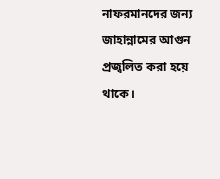নাফরমানদের জন্য জাহান্নামের আগুন প্রজ্বলিত করা হয়ে থাকে।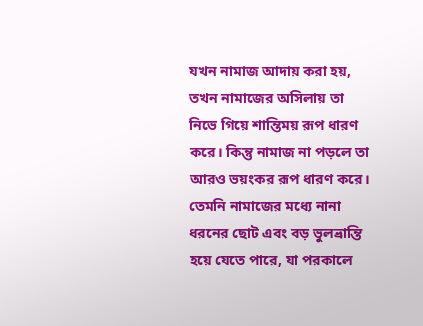যখন নামাজ আদায় করা হয়, তখন নামাজের অসিলায় তা নিভে গিয়ে শান্তিময় রূপ ধারণ করে। কিন্তু নামাজ না পড়লে তা আরও ভয়ংকর রূপ ধারণ করে।
তেমনি নামাজের মধ্যে নানা ধরনের ছোট এবং বড় ভুলভ্রান্তি হয়ে যেতে পারে, যা পরকালে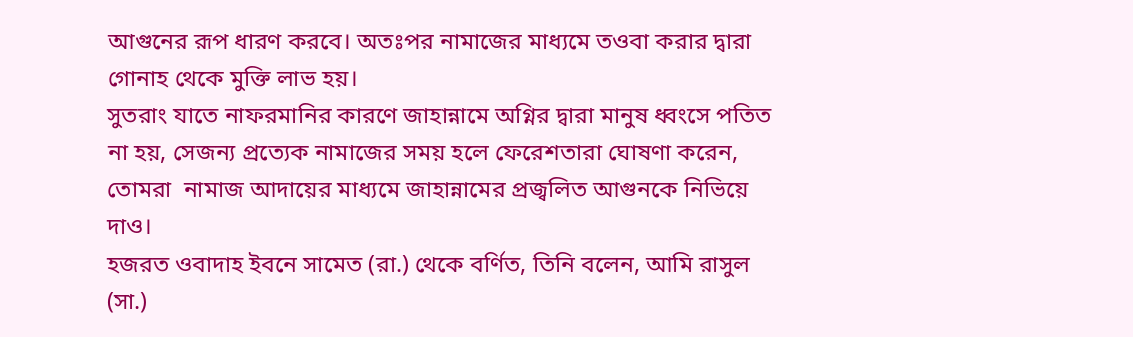আগুনের রূপ ধারণ করবে। অতঃপর নামাজের মাধ্যমে তওবা করার দ্বারা গোনাহ থেকে মুক্তি লাভ হয়।
সুতরাং যাতে নাফরমানির কারণে জাহান্নামে অগ্নির দ্বারা মানুষ ধ্বংসে পতিত না হয়, সেজন্য প্রত্যেক নামাজের সময় হলে ফেরেশতারা ঘোষণা করেন, তোমরা  নামাজ আদায়ের মাধ্যমে জাহান্নামের প্রজ্বলিত আগুনকে নিভিয়ে দাও।
হজরত ওবাদাহ ইবনে সামেত (রা.) থেকে বর্ণিত, তিনি বলেন, আমি রাসুল (সা.)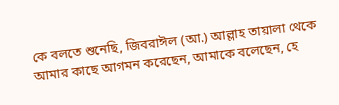কে বলতে শুনেছি, জিবরাঈল (আ.) আল্লাহ তায়ালা থেকে আমার কাছে আগমন করেছেন, আমাকে বলেছেন, হে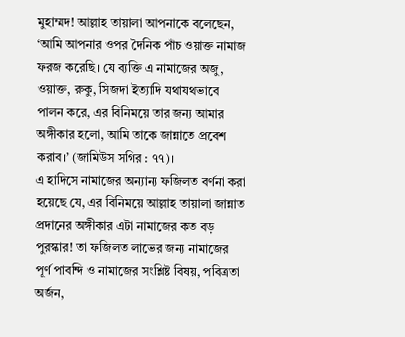মুহাম্মদ! আল্লাহ তায়ালা আপনাকে বলেছেন, ‘আমি আপনার ওপর দৈনিক পাঁচ ওয়াক্ত নামাজ ফরজ করেছি। যে ব্যক্তি এ নামাজের অজু, ওয়াক্ত, রুকু, সিজদা ইত্যাদি যথাযথভাবে পালন করে, এর বিনিময়ে তার জন্য আমার অঙ্গীকার হলো, আমি তাকে জান্নাতে প্রবেশ করাব।’ (জামিউস সগির : ৭৭)।
এ হাদিসে নামাজের অন্যান্য ফজিলত বর্ণনা করা হয়েছে যে, এর বিনিময়ে আল্লাহ তায়ালা জান্নাত প্রদানের অঙ্গীকার এটা নামাজের কত বড় পুরস্কার! তা ফজিলত লাভের জন্য নামাজের পূর্ণ পাবন্দি ও নামাজের সংশ্লিষ্ট বিষয়, পবিত্রতা অর্জন,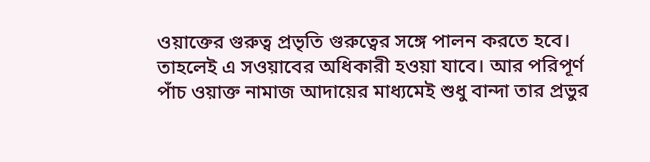ওয়াক্তের গুরুত্ব প্রভৃতি গুরুত্বের সঙ্গে পালন করতে হবে। তাহলেই এ সওয়াবের অধিকারী হওয়া যাবে। আর পরিপূর্ণ পাঁচ ওয়াক্ত নামাজ আদায়ের মাধ্যমেই শুধু বান্দা তার প্রভুর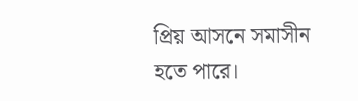প্রিয় আসনে সমাসীন হতে পারে।